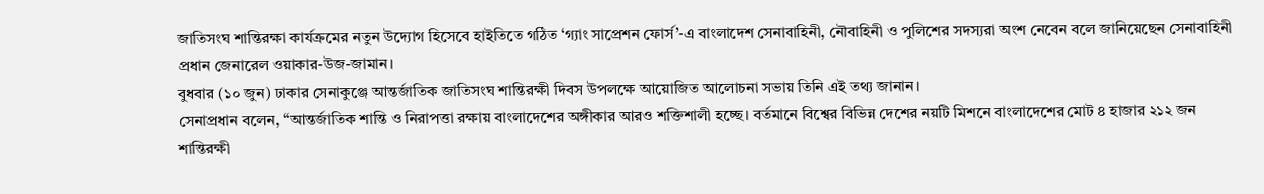জাতিসংঘ শান্তিরক্ষা কার্যক্রমের নতুন উদ্যোগ হিসেবে হাইতিতে গঠিত ‘গ্যাং সাপ্রেশন ফোর্স’-এ বাংলাদেশ সেনাবাহিনী, নৌবাহিনী ও পুলিশের সদস্যরা অংশ নেবেন বলে জানিয়েছেন সেনাবাহিনী প্রধান জেনারেল ওয়াকার-উজ-জামান।
বুধবার (১০ জুন) ঢাকার সেনাকুঞ্জে আন্তর্জাতিক জাতিসংঘ শান্তিরক্ষী দিবস উপলক্ষে আয়োজিত আলোচনা সভায় তিনি এই তথ্য জানান।
সেনাপ্রধান বলেন, “আন্তর্জাতিক শান্তি ও নিরাপত্তা রক্ষায় বাংলাদেশের অঙ্গীকার আরও শক্তিশালী হচ্ছে। বর্তমানে বিশ্বের বিভিন্ন দেশের নয়টি মিশনে বাংলাদেশের মোট ৪ হাজার ২১২ জন শান্তিরক্ষী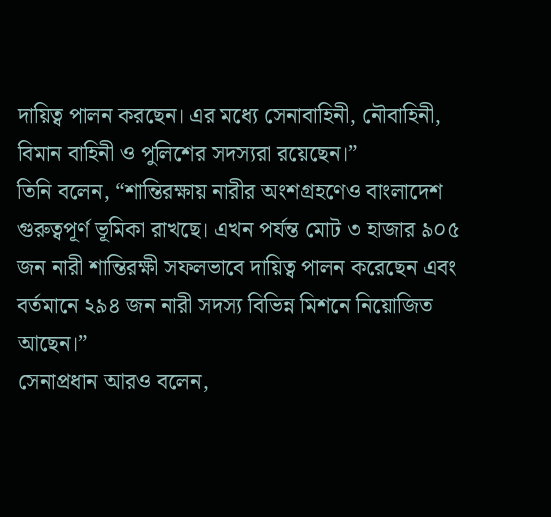দায়িত্ব পালন করছেন। এর মধ্যে সেনাবাহিনী, নৌবাহিনী, বিমান বাহিনী ও পুলিশের সদস্যরা রয়েছেন।”
তিনি বলেন, “শান্তিরক্ষায় নারীর অংশগ্রহণেও বাংলাদেশ গুরুত্বপূর্ণ ভূমিকা রাখছে। এখন পর্যন্ত মোট ৩ হাজার ৯০৫ জন নারী শান্তিরক্ষী সফলভাবে দায়িত্ব পালন করেছেন এবং বর্তমানে ২৯৪ জন নারী সদস্য বিভিন্ন মিশনে নিয়োজিত আছেন।”
সেনাপ্রধান আরও বলেন,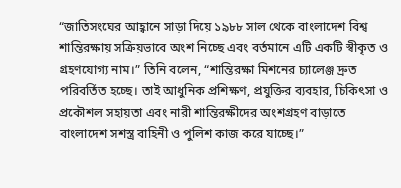“জাতিসংঘের আহ্বানে সাড়া দিয়ে ১৯৮৮ সাল থেকে বাংলাদেশ বিশ্ব শান্তিরক্ষায় সক্রিয়ভাবে অংশ নিচ্ছে এবং বর্তমানে এটি একটি স্বীকৃত ও গ্রহণযোগ্য নাম।” তিনি বলেন, “শান্তিরক্ষা মিশনের চ্যালেঞ্জ দ্রুত পরিবর্তিত হচ্ছে। তাই আধুনিক প্রশিক্ষণ, প্রযুক্তির ব্যবহার, চিকিৎসা ও প্রকৌশল সহায়তা এবং নারী শান্তিরক্ষীদের অংশগ্রহণ বাড়াতে বাংলাদেশ সশস্ত্র বাহিনী ও পুলিশ কাজ করে যাচ্ছে।”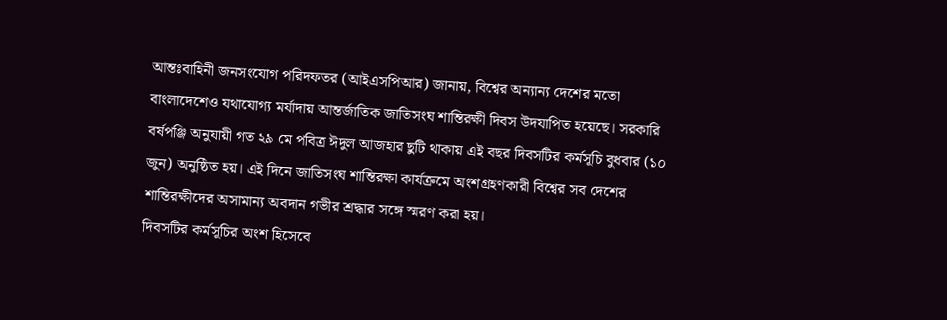আন্তঃবাহিনী জনসংযোগ পরিদফতর (আইএসপিআর) জানায়, বিশ্বের অন্যান্য দেশের মতো বাংলাদেশেও যথাযোগ্য মর্যাদায় আন্তর্জাতিক জাতিসংঘ শান্তিরক্ষী দিবস উদযাপিত হয়েছে। সরকারি বর্ষপঞ্জি অনুযায়ী গত ২৯ মে পবিত্র ঈদুল আজহার ছুটি থাকায় এই বছর দিবসটির কর্মসূচি বুধবার (১০ জুন) অনুষ্ঠিত হয়। এই দিনে জাতিসংঘ শান্তিরক্ষা কার্যক্রমে অংশগ্রহণকারী বিশ্বের সব দেশের শান্তিরক্ষীদের অসামান্য অবদান গভীর শ্রদ্ধার সঙ্গে স্মরণ করা হয়।
দিবসটির কর্মসূচির অংশ হিসেবে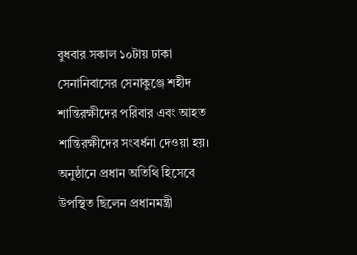বুধবার সকাল ১০টায় ঢাকা সেনানিবাসের সেনাকুঞ্জে শহীদ শান্তিরক্ষীদের পরিবার এবং আহত শান্তিরক্ষীদের সংবর্ধনা দেওয়া হয়। অনুষ্ঠানে প্রধান অতিথি হিসেবে উপস্থিত ছিলেন প্রধানমন্ত্রী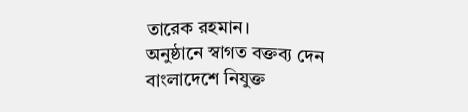তারেক রহমান।
অনুষ্ঠানে স্বাগত বক্তব্য দেন বাংলাদেশে নিযুক্ত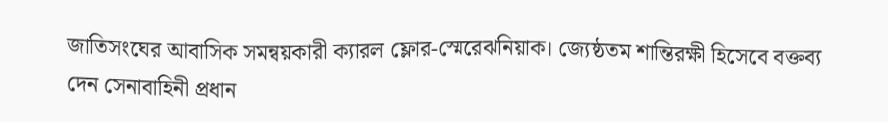জাতিসংঘের আবাসিক সমন্বয়কারী ক্যারল ফ্লোর-স্মেরেঝনিয়াক। জ্যেষ্ঠতম শান্তিরক্ষী হিসেবে বক্তব্য দেন সেনাবাহিনী প্রধান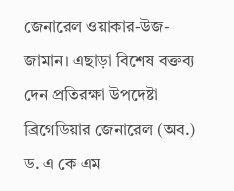জেনারেল ওয়াকার-উজ-জামান। এছাড়া বিশেষ বক্তব্য দেন প্রতিরক্ষা উপদেষ্টা ব্রিগেডিয়ার জেনারেল (অব.) ড. এ কে এম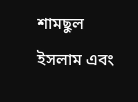শামছুল ইসলাম এবং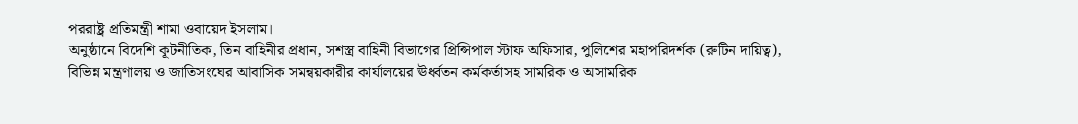পররাষ্ট্র প্রতিমন্ত্রী শামা ওবায়েদ ইসলাম।
অনুষ্ঠানে বিদেশি কূটনীতিক, তিন বাহিনীর প্রধান, সশস্ত্র বাহিনী বিভাগের প্রিন্সিপাল স্টাফ অফিসার, পুলিশের মহাপরিদর্শক (রুটিন দায়িত্ব), বিভিন্ন মন্ত্রণালয় ও জাতিসংঘের আবাসিক সমন্বয়কারীর কার্যালয়ের ঊর্ধ্বতন কর্মকর্তাসহ সামরিক ও অসামরিক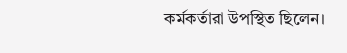কর্মকর্তারা উপস্থিত ছিলেন।